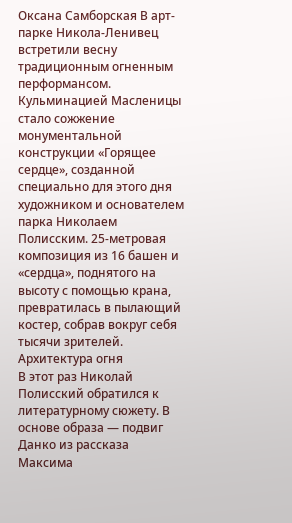Оксана Самборская В арт-парке Никола-Ленивец встретили весну традиционным огненным перформансом. Кульминацией Масленицы стало сожжение монументальной конструкции «Горящее сердце», созданной специально для этого дня художником и основателем парка Николаем Полисским. 25-метровая композиция из 16 башен и «сердца», поднятого на высоту с помощью крана, превратилась в пылающий костер, собрав вокруг себя тысячи зрителей.
Архитектура огня
В этот раз Николай Полисский обратился к литературному сюжету. В основе образа — подвиг Данко из рассказа Максима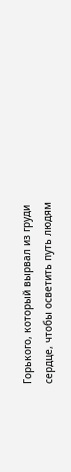Горького, который вырвал из груди сердце, чтобы осветить путь людям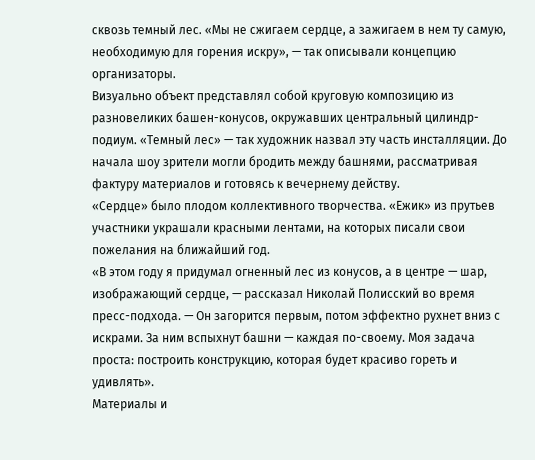сквозь темный лес. «Мы не сжигаем сердце, а зажигаем в нем ту самую, необходимую для горения искру», — так описывали концепцию организаторы.
Визуально объект представлял собой круговую композицию из разновеликих башен-конусов, окружавших центральный цилиндр-подиум. «Темный лес» — так художник назвал эту часть инсталляции. До начала шоу зрители могли бродить между башнями, рассматривая фактуру материалов и готовясь к вечернему действу.
«Сердце» было плодом коллективного творчества. «Ежик» из прутьев участники украшали красными лентами, на которых писали свои пожелания на ближайший год.
«В этом году я придумал огненный лес из конусов, а в центре — шар, изображающий сердце, — рассказал Николай Полисский во время пресс-подхода. — Он загорится первым, потом эффектно рухнет вниз с искрами. За ним вспыхнут башни — каждая по-своему. Моя задача проста: построить конструкцию, которая будет красиво гореть и удивлять».
Материалы и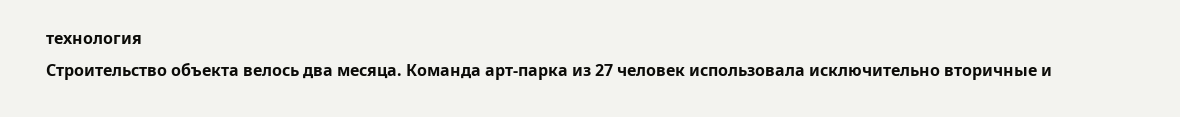технология
Строительство объекта велось два месяца. Команда арт-парка из 27 человек использовала исключительно вторичные и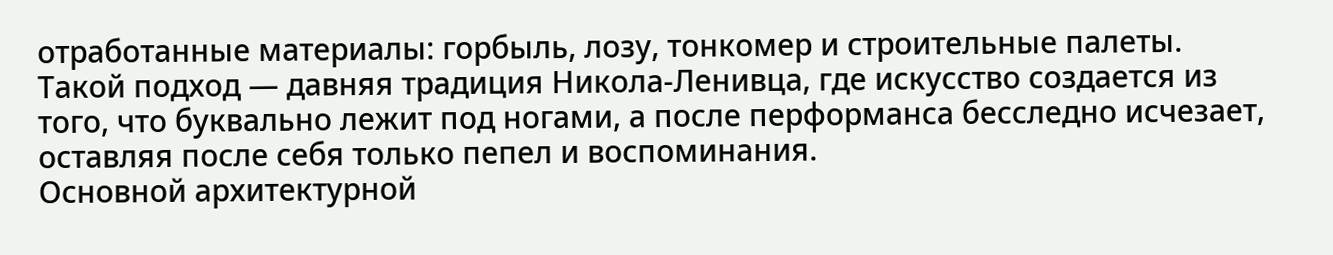отработанные материалы: горбыль, лозу, тонкомер и строительные палеты. Такой подход — давняя традиция Никола-Ленивца, где искусство создается из того, что буквально лежит под ногами, а после перформанса бесследно исчезает, оставляя после себя только пепел и воспоминания.
Основной архитектурной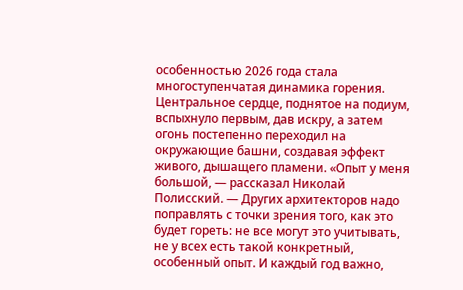особенностью 2026 года стала многоступенчатая динамика горения. Центральное сердце, поднятое на подиум, вспыхнуло первым, дав искру, а затем огонь постепенно переходил на окружающие башни, создавая эффект живого, дышащего пламени. «Опыт у меня большой, — рассказал Николай Полисский. — Других архитекторов надо поправлять с точки зрения того, как это будет гореть: не все могут это учитывать, не у всех есть такой конкретный, особенный опыт. И каждый год важно,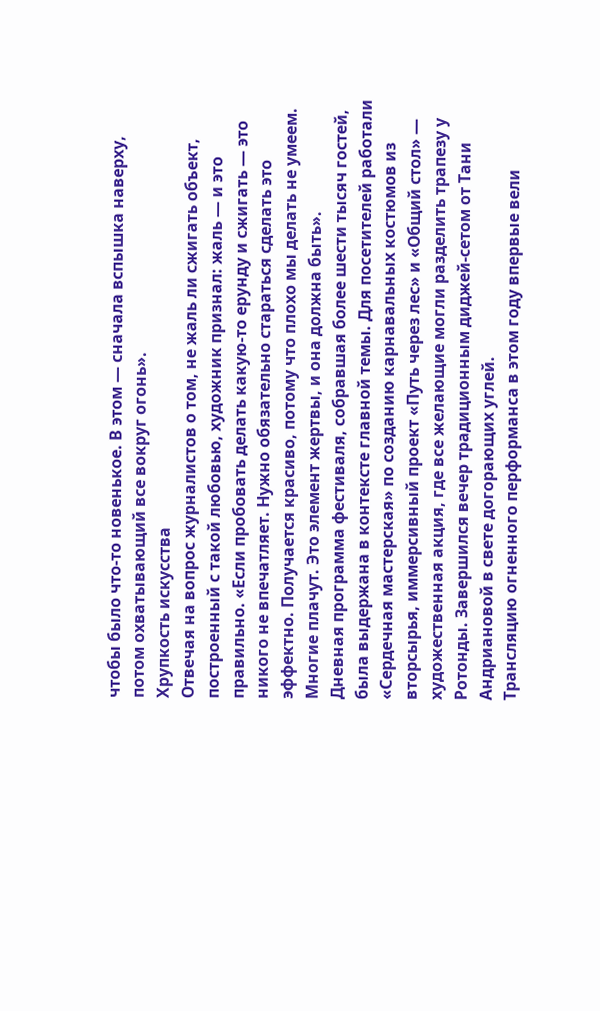чтобы было что-то новенькое. В этом — сначала вспышка наверху, потом охватывающий все вокруг огонь».
Хрупкость искусства
Отвечая на вопрос журналистов о том, не жаль ли сжигать объект, построенный с такой любовью, художник признал: жаль — и это правильно. «Если пробовать делать какую-то ерунду и сжигать — это никого не впечатляет. Нужно обязательно стараться сделать это эффектно. Получается красиво, потому что плохо мы делать не умеем. Многие плачут. Это элемент жертвы, и она должна быть».
Дневная программа фестиваля, собравшая более шести тысяч гостей, была выдержана в контексте главной темы. Для посетителей работали «Сердечная мастерская» по созданию карнавальных костюмов из вторсырья, иммерсивный проект «Путь через лес» и «Общий стол» — художественная акция, где все желающие могли разделить трапезу у Ротонды. Завершился вечер традиционным диджей-сетом от Тани Андриановой в свете догорающих углей.
Трансляцию огненного перформанса в этом году впервые вели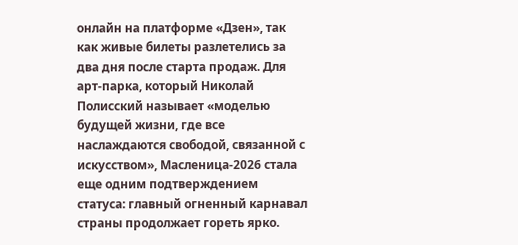онлайн на платформе «Дзен», так как живые билеты разлетелись за два дня после старта продаж. Для арт-парка, который Николай Полисский называет «моделью будущей жизни, где все наслаждаются свободой, связанной с искусством», Масленица-2026 стала еще одним подтверждением статуса: главный огненный карнавал страны продолжает гореть ярко.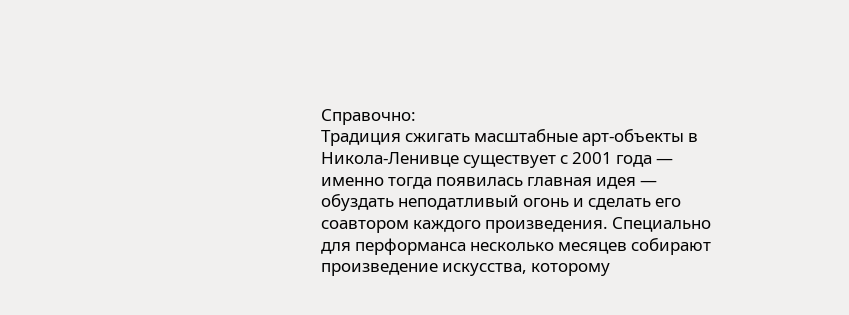Справочно:
Традиция сжигать масштабные арт-объекты в Никола-Ленивце существует с 2001 года — именно тогда появилась главная идея — обуздать неподатливый огонь и сделать его соавтором каждого произведения. Специально для перформанса несколько месяцев собирают произведение искусства, которому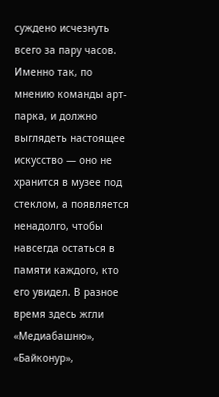суждено исчезнуть всего за пару часов. Именно так, по мнению команды арт-парка, и должно выглядеть настоящее искусство — оно не хранится в музее под стеклом, а появляется ненадолго, чтобы навсегда остаться в памяти каждого, кто его увидел. В разное время здесь жгли «Медиабашню», «Байконур»,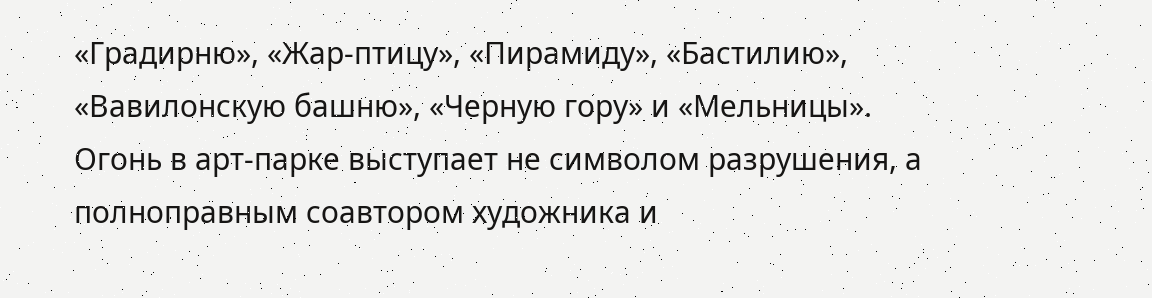«Градирню», «Жар-птицу», «Пирамиду», «Бастилию», «Вавилонскую башню», «Черную гору» и «Мельницы».
Огонь в арт-парке выступает не символом разрушения, а полноправным соавтором художника и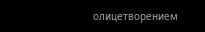олицетворением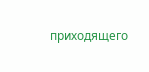приходящего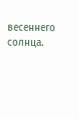весеннего солнца.